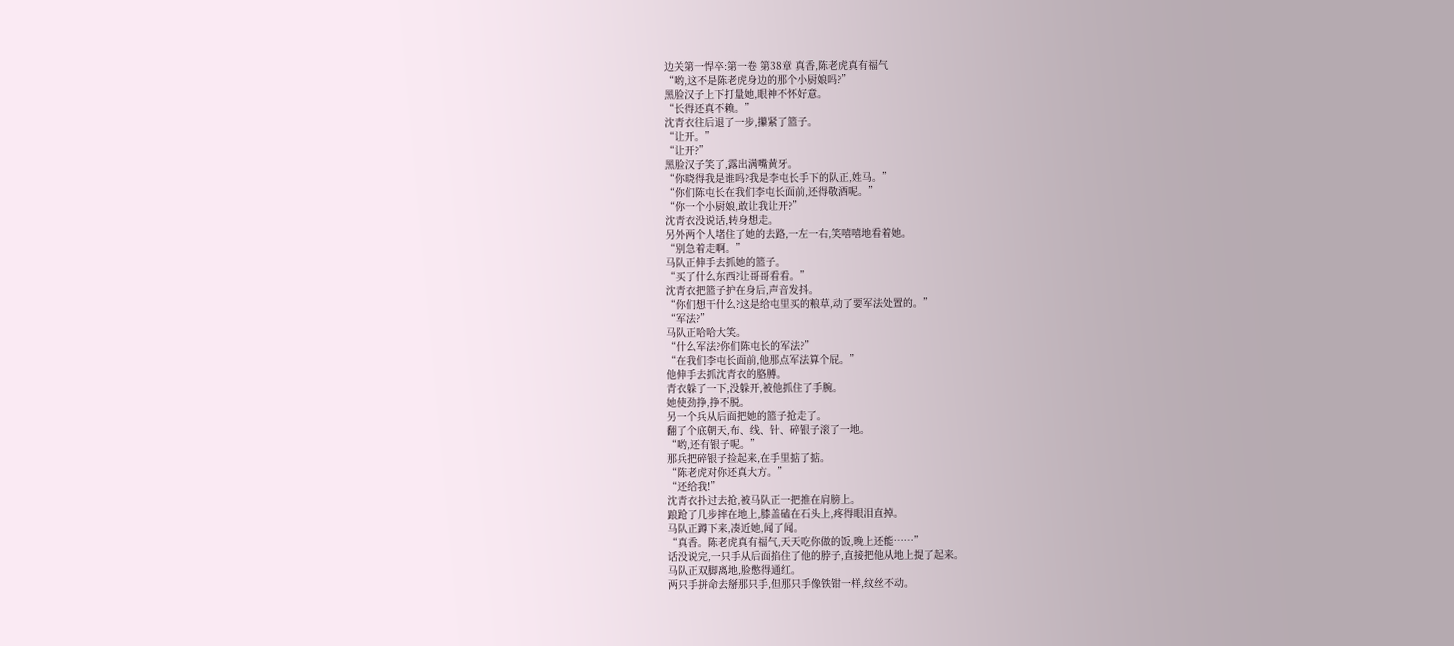边关第一悍卒:第一卷 第38章 真香,陈老虎真有福气
“哟,这不是陈老虎身边的那个小厨娘吗?”
黑脸汉子上下打量她,眼神不怀好意。
“长得还真不赖。”
沈青衣往后退了一步,攥紧了篮子。
“让开。”
“让开?”
黑脸汉子笑了,露出满嘴黄牙。
“你晓得我是谁吗?我是李屯长手下的队正,姓马。”
“你们陈屯长在我们李屯长面前,还得敬酒呢。”
“你一个小厨娘,敢让我让开?”
沈青衣没说话,转身想走。
另外两个人堵住了她的去路,一左一右,笑嘻嘻地看着她。
“别急着走啊。”
马队正伸手去抓她的篮子。
“买了什么东西?让哥哥看看。”
沈青衣把篮子护在身后,声音发抖。
“你们想干什么?这是给屯里买的粮草,动了要军法处置的。”
“军法?”
马队正哈哈大笑。
“什么军法?你们陈屯长的军法?”
“在我们李屯长面前,他那点军法算个屁。”
他伸手去抓沈青衣的胳膊。
青衣躲了一下,没躲开,被他抓住了手腕。
她使劲挣,挣不脱。
另一个兵从后面把她的篮子抢走了。
翻了个底朝天,布、线、针、碎银子滚了一地。
“哟,还有银子呢。”
那兵把碎银子捡起来,在手里掂了掂。
“陈老虎对你还真大方。”
“还给我!”
沈青衣扑过去抢,被马队正一把推在肩膀上。
踉跄了几步摔在地上,膝盖磕在石头上,疼得眼泪直掉。
马队正蹲下来,凑近她,闻了闻。
“真香。陈老虎真有福气,天天吃你做的饭,晚上还能……”
话没说完,一只手从后面掐住了他的脖子,直接把他从地上提了起来。
马队正双脚离地,脸憋得通红。
两只手拼命去掰那只手,但那只手像铁钳一样,纹丝不动。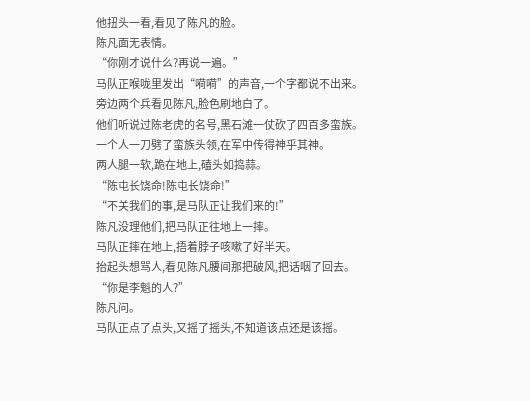他扭头一看,看见了陈凡的脸。
陈凡面无表情。
“你刚才说什么?再说一遍。”
马队正喉咙里发出“嗬嗬”的声音,一个字都说不出来。
旁边两个兵看见陈凡,脸色刷地白了。
他们听说过陈老虎的名号,黑石滩一仗砍了四百多蛮族。
一个人一刀劈了蛮族头领,在军中传得神乎其神。
两人腿一软,跪在地上,磕头如捣蒜。
“陈屯长饶命!陈屯长饶命!”
“不关我们的事,是马队正让我们来的!”
陈凡没理他们,把马队正往地上一摔。
马队正摔在地上,捂着脖子咳嗽了好半天。
抬起头想骂人,看见陈凡腰间那把破风,把话咽了回去。
“你是李魁的人?”
陈凡问。
马队正点了点头,又摇了摇头,不知道该点还是该摇。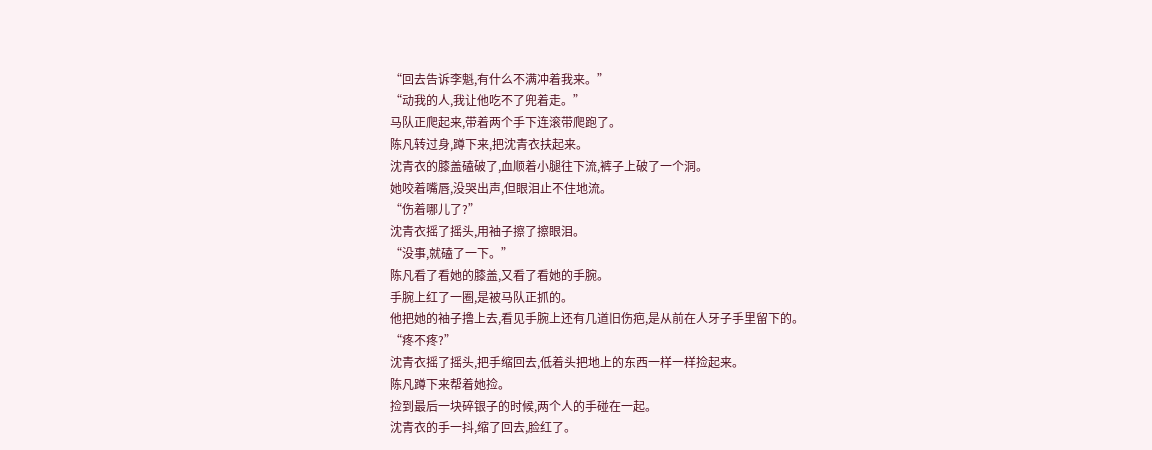“回去告诉李魁,有什么不满冲着我来。”
“动我的人,我让他吃不了兜着走。”
马队正爬起来,带着两个手下连滚带爬跑了。
陈凡转过身,蹲下来,把沈青衣扶起来。
沈青衣的膝盖磕破了,血顺着小腿往下流,裤子上破了一个洞。
她咬着嘴唇,没哭出声,但眼泪止不住地流。
“伤着哪儿了?”
沈青衣摇了摇头,用袖子擦了擦眼泪。
“没事,就磕了一下。”
陈凡看了看她的膝盖,又看了看她的手腕。
手腕上红了一圈,是被马队正抓的。
他把她的袖子撸上去,看见手腕上还有几道旧伤疤,是从前在人牙子手里留下的。
“疼不疼?”
沈青衣摇了摇头,把手缩回去,低着头把地上的东西一样一样捡起来。
陈凡蹲下来帮着她捡。
捡到最后一块碎银子的时候,两个人的手碰在一起。
沈青衣的手一抖,缩了回去,脸红了。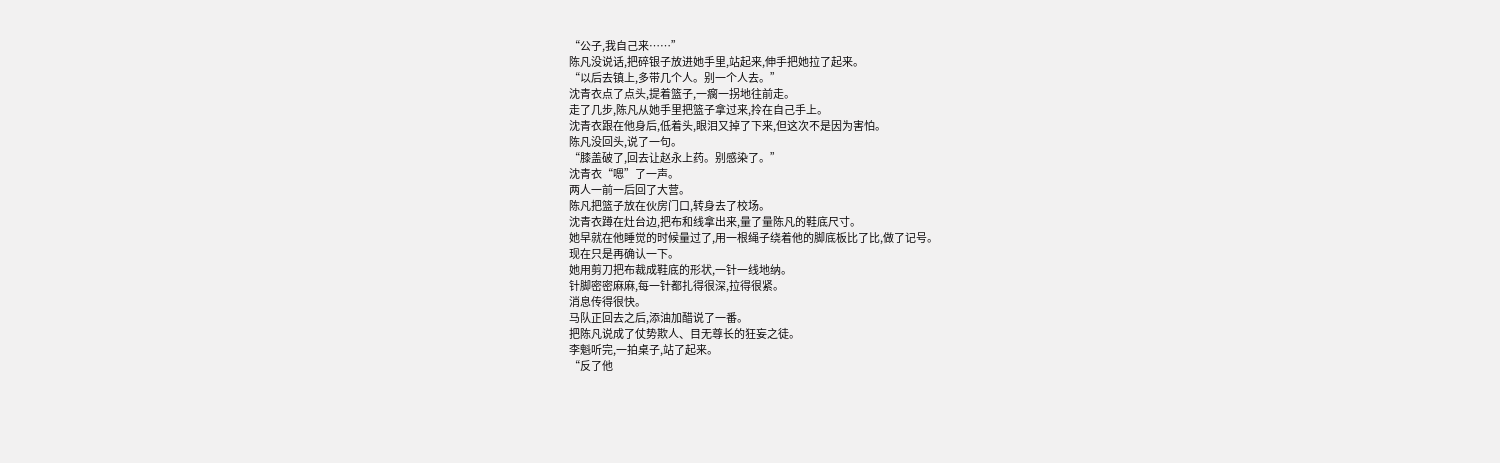“公子,我自己来……”
陈凡没说话,把碎银子放进她手里,站起来,伸手把她拉了起来。
“以后去镇上,多带几个人。别一个人去。”
沈青衣点了点头,提着篮子,一瘸一拐地往前走。
走了几步,陈凡从她手里把篮子拿过来,拎在自己手上。
沈青衣跟在他身后,低着头,眼泪又掉了下来,但这次不是因为害怕。
陈凡没回头,说了一句。
“膝盖破了,回去让赵永上药。别感染了。”
沈青衣“嗯”了一声。
两人一前一后回了大营。
陈凡把篮子放在伙房门口,转身去了校场。
沈青衣蹲在灶台边,把布和线拿出来,量了量陈凡的鞋底尺寸。
她早就在他睡觉的时候量过了,用一根绳子绕着他的脚底板比了比,做了记号。
现在只是再确认一下。
她用剪刀把布裁成鞋底的形状,一针一线地纳。
针脚密密麻麻,每一针都扎得很深,拉得很紧。
消息传得很快。
马队正回去之后,添油加醋说了一番。
把陈凡说成了仗势欺人、目无尊长的狂妄之徒。
李魁听完,一拍桌子,站了起来。
“反了他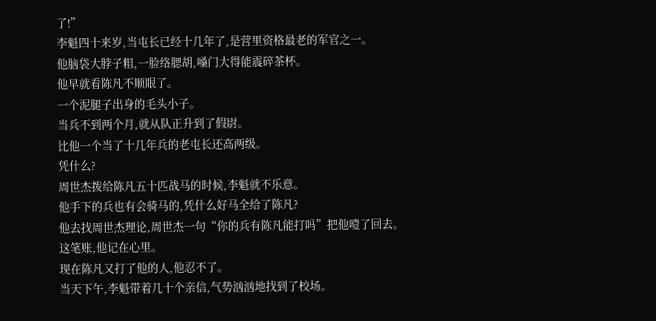了!”
李魁四十来岁,当屯长已经十几年了,是营里资格最老的军官之一。
他脑袋大脖子粗,一脸络腮胡,嗓门大得能震碎茶杯。
他早就看陈凡不顺眼了。
一个泥腿子出身的毛头小子。
当兵不到两个月,就从队正升到了假尉。
比他一个当了十几年兵的老屯长还高两级。
凭什么?
周世杰拨给陈凡五十匹战马的时候,李魁就不乐意。
他手下的兵也有会骑马的,凭什么好马全给了陈凡?
他去找周世杰理论,周世杰一句“你的兵有陈凡能打吗”把他噎了回去。
这笔账,他记在心里。
现在陈凡又打了他的人,他忍不了。
当天下午,李魁带着几十个亲信,气势汹汹地找到了校场。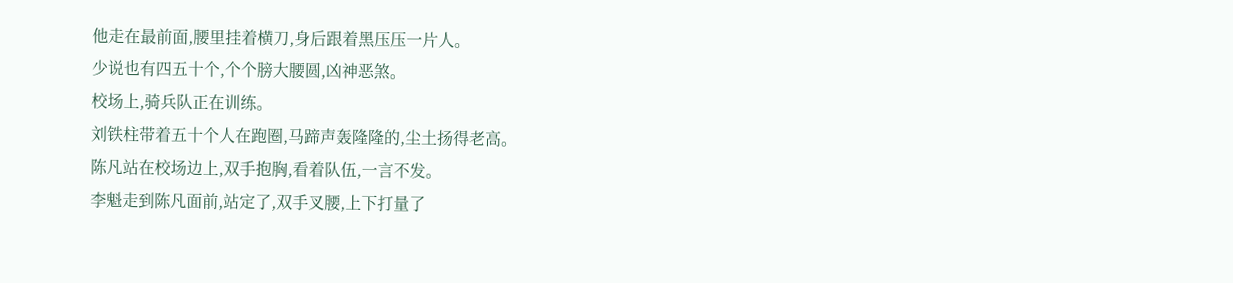他走在最前面,腰里挂着横刀,身后跟着黑压压一片人。
少说也有四五十个,个个膀大腰圆,凶神恶煞。
校场上,骑兵队正在训练。
刘铁柱带着五十个人在跑圈,马蹄声轰隆隆的,尘土扬得老高。
陈凡站在校场边上,双手抱胸,看着队伍,一言不发。
李魁走到陈凡面前,站定了,双手叉腰,上下打量了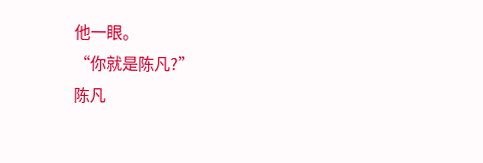他一眼。
“你就是陈凡?”
陈凡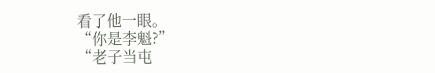看了他一眼。
“你是李魁?”
“老子当屯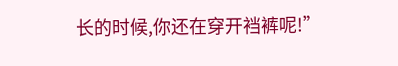长的时候,你还在穿开裆裤呢!”